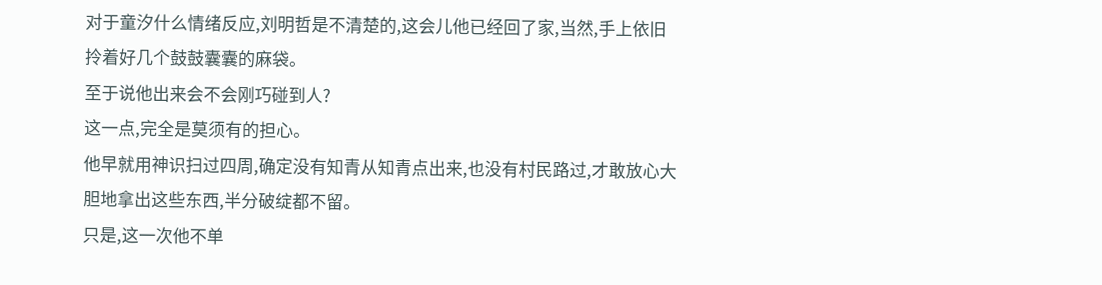对于童汐什么情绪反应,刘明哲是不清楚的,这会儿他已经回了家,当然,手上依旧拎着好几个鼓鼓囊囊的麻袋。
至于说他出来会不会刚巧碰到人?
这一点,完全是莫须有的担心。
他早就用神识扫过四周,确定没有知青从知青点出来,也没有村民路过,才敢放心大胆地拿出这些东西,半分破绽都不留。
只是,这一次他不单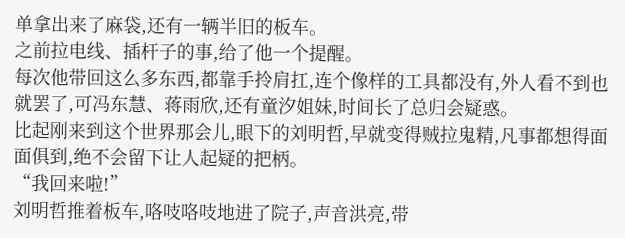单拿出来了麻袋,还有一辆半旧的板车。
之前拉电线、插杆子的事,给了他一个提醒。
每次他带回这么多东西,都靠手拎肩扛,连个像样的工具都没有,外人看不到也就罢了,可冯东慧、蒋雨欣,还有童汐姐妹,时间长了总归会疑惑。
比起刚来到这个世界那会儿,眼下的刘明哲,早就变得贼拉鬼精,凡事都想得面面俱到,绝不会留下让人起疑的把柄。
“我回来啦!”
刘明哲推着板车,咯吱咯吱地进了院子,声音洪亮,带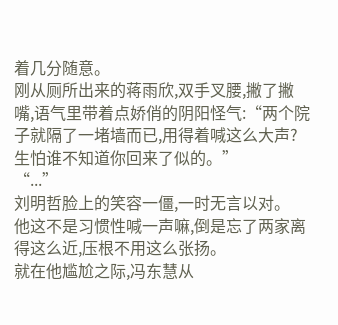着几分随意。
刚从厕所出来的蒋雨欣,双手叉腰,撇了撇嘴,语气里带着点娇俏的阴阳怪气:“两个院子就隔了一堵墙而已,用得着喊这么大声?生怕谁不知道你回来了似的。”
“...”
刘明哲脸上的笑容一僵,一时无言以对。
他这不是习惯性喊一声嘛,倒是忘了两家离得这么近,压根不用这么张扬。
就在他尴尬之际,冯东慧从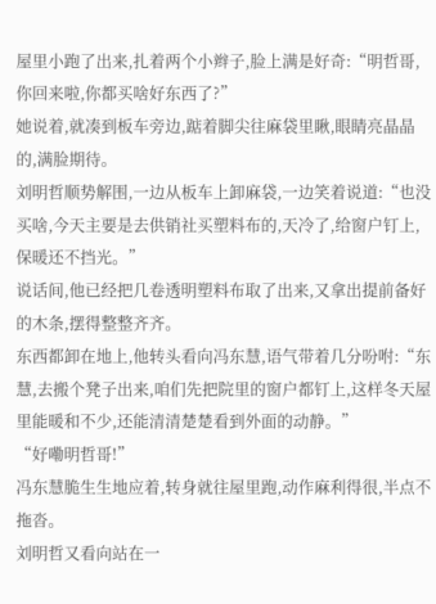屋里小跑了出来,扎着两个小辫子,脸上满是好奇:“明哲哥,你回来啦,你都买啥好东西了?”
她说着,就凑到板车旁边,踮着脚尖往麻袋里瞅,眼睛亮晶晶的,满脸期待。
刘明哲顺势解围,一边从板车上卸麻袋,一边笑着说道:“也没买啥,今天主要是去供销社买塑料布的,天冷了,给窗户钉上,保暖还不挡光。”
说话间,他已经把几卷透明塑料布取了出来,又拿出提前备好的木条,摆得整整齐齐。
东西都卸在地上,他转头看向冯东慧,语气带着几分吩咐:“东慧,去搬个凳子出来,咱们先把院里的窗户都钉上,这样冬天屋里能暖和不少,还能清清楚楚看到外面的动静。”
“好嘞明哲哥!”
冯东慧脆生生地应着,转身就往屋里跑,动作麻利得很,半点不拖沓。
刘明哲又看向站在一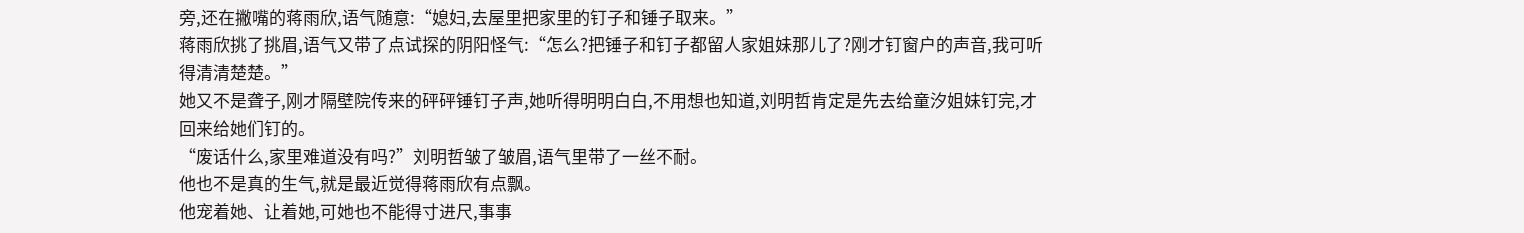旁,还在撇嘴的蒋雨欣,语气随意:“媳妇,去屋里把家里的钉子和锤子取来。”
蒋雨欣挑了挑眉,语气又带了点试探的阴阳怪气:“怎么?把锤子和钉子都留人家姐妹那儿了?刚才钉窗户的声音,我可听得清清楚楚。”
她又不是聋子,刚才隔壁院传来的砰砰锤钉子声,她听得明明白白,不用想也知道,刘明哲肯定是先去给童汐姐妹钉完,才回来给她们钉的。
“废话什么,家里难道没有吗?”刘明哲皱了皱眉,语气里带了一丝不耐。
他也不是真的生气,就是最近觉得蒋雨欣有点飘。
他宠着她、让着她,可她也不能得寸进尺,事事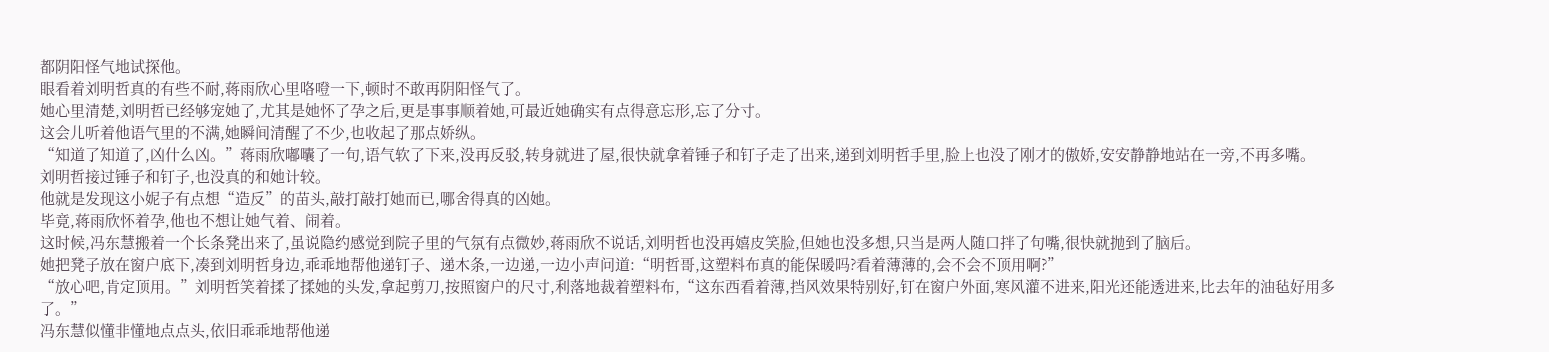都阴阳怪气地试探他。
眼看着刘明哲真的有些不耐,蒋雨欣心里咯噔一下,顿时不敢再阴阳怪气了。
她心里清楚,刘明哲已经够宠她了,尤其是她怀了孕之后,更是事事顺着她,可最近她确实有点得意忘形,忘了分寸。
这会儿听着他语气里的不满,她瞬间清醒了不少,也收起了那点娇纵。
“知道了知道了,凶什么凶。”蒋雨欣嘟囔了一句,语气软了下来,没再反驳,转身就进了屋,很快就拿着锤子和钉子走了出来,递到刘明哲手里,脸上也没了刚才的傲娇,安安静静地站在一旁,不再多嘴。
刘明哲接过锤子和钉子,也没真的和她计较。
他就是发现这小妮子有点想“造反”的苗头,敲打敲打她而已,哪舍得真的凶她。
毕竟,蒋雨欣怀着孕,他也不想让她气着、闹着。
这时候,冯东慧搬着一个长条凳出来了,虽说隐约感觉到院子里的气氛有点微妙,蒋雨欣不说话,刘明哲也没再嬉皮笑脸,但她也没多想,只当是两人随口拌了句嘴,很快就抛到了脑后。
她把凳子放在窗户底下,凑到刘明哲身边,乖乖地帮他递钉子、递木条,一边递,一边小声问道:“明哲哥,这塑料布真的能保暖吗?看着薄薄的,会不会不顶用啊?”
“放心吧,肯定顶用。”刘明哲笑着揉了揉她的头发,拿起剪刀,按照窗户的尺寸,利落地裁着塑料布,“这东西看着薄,挡风效果特别好,钉在窗户外面,寒风灌不进来,阳光还能透进来,比去年的油毡好用多了。”
冯东慧似懂非懂地点点头,依旧乖乖地帮他递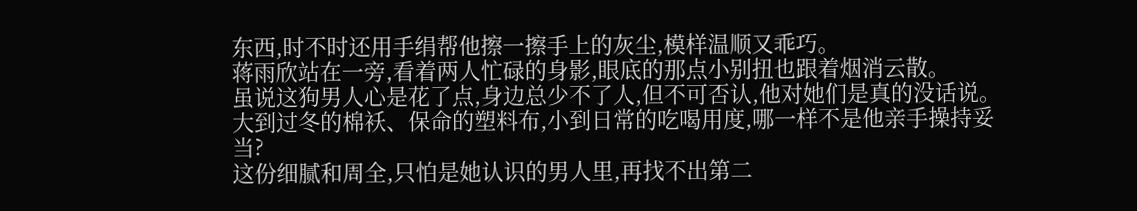东西,时不时还用手绢帮他擦一擦手上的灰尘,模样温顺又乖巧。
蒋雨欣站在一旁,看着两人忙碌的身影,眼底的那点小别扭也跟着烟消云散。
虽说这狗男人心是花了点,身边总少不了人,但不可否认,他对她们是真的没话说。
大到过冬的棉袄、保命的塑料布,小到日常的吃喝用度,哪一样不是他亲手操持妥当?
这份细腻和周全,只怕是她认识的男人里,再找不出第二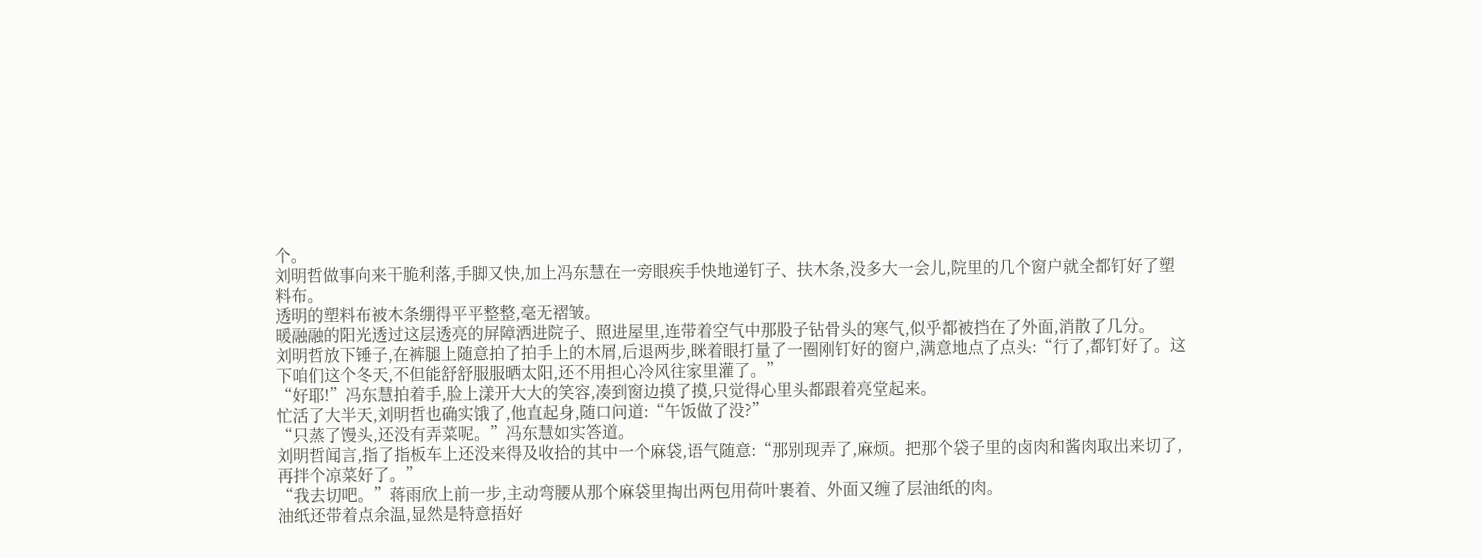个。
刘明哲做事向来干脆利落,手脚又快,加上冯东慧在一旁眼疾手快地递钉子、扶木条,没多大一会儿,院里的几个窗户就全都钉好了塑料布。
透明的塑料布被木条绷得平平整整,毫无褶皱。
暖融融的阳光透过这层透亮的屏障洒进院子、照进屋里,连带着空气中那股子钻骨头的寒气,似乎都被挡在了外面,消散了几分。
刘明哲放下锤子,在裤腿上随意拍了拍手上的木屑,后退两步,眯着眼打量了一圈刚钉好的窗户,满意地点了点头:“行了,都钉好了。这下咱们这个冬天,不但能舒舒服服晒太阳,还不用担心冷风往家里灌了。”
“好耶!”冯东慧拍着手,脸上漾开大大的笑容,凑到窗边摸了摸,只觉得心里头都跟着亮堂起来。
忙活了大半天,刘明哲也确实饿了,他直起身,随口问道:“午饭做了没?”
“只蒸了馒头,还没有弄菜呢。”冯东慧如实答道。
刘明哲闻言,指了指板车上还没来得及收拾的其中一个麻袋,语气随意:“那别现弄了,麻烦。把那个袋子里的卤肉和酱肉取出来切了,再拌个凉菜好了。”
“我去切吧。”蒋雨欣上前一步,主动弯腰从那个麻袋里掏出两包用荷叶裹着、外面又缠了层油纸的肉。
油纸还带着点余温,显然是特意捂好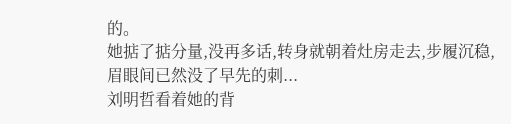的。
她掂了掂分量,没再多话,转身就朝着灶房走去,步履沉稳,眉眼间已然没了早先的刺...
刘明哲看着她的背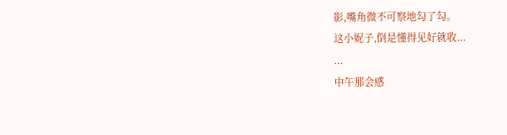影,嘴角微不可察地勾了勾。
这小妮子,倒是懂得见好就收...
...
中午那会感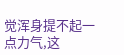觉浑身提不起一点力气,这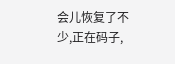会儿恢复了不少,正在码子,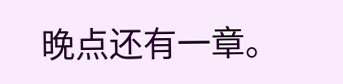晚点还有一章。